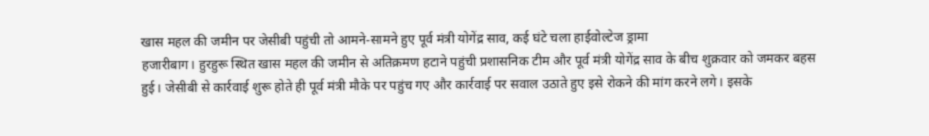खास महल की जमीन पर जेसीबी पहुंची तो आमने-सामने हुए पूर्व मंत्री योगेंद्र साव, कई घंटे चला हाईवोल्टेज ड्रामा
हजारीबाग। हुरहुरू स्थित खास महल की जमीन से अतिक्रमण हटाने पहुंची प्रशासनिक टीम और पूर्व मंत्री योगेंद्र साव के बीच शुक्रवार को जमकर बहस हुई। जेसीबी से कार्रवाई शुरू होते ही पूर्व मंत्री मौके पर पहुंच गए और कार्रवाई पर सवाल उठाते हुए इसे रोकने की मांग करने लगे। इसके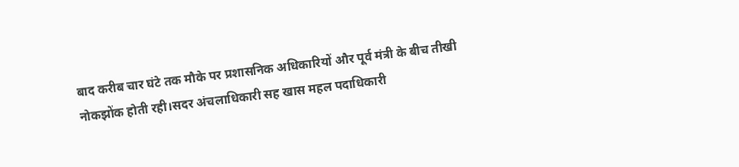बाद करीब चार घंटे तक मौके पर प्रशासनिक अधिकारियों और पूर्व मंत्री के बीच तीखी नोकझोंक होती रही।सदर अंचलाधिकारी सह खास महल पदाधिकारी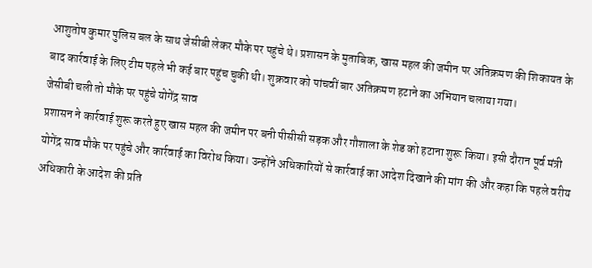आशुतोष कुमार पुलिस बल के साथ जेसीबी लेकर मौके पर पहुंचे थे। प्रशासन के मुताबिक, खास महल की जमीन पर अतिक्रमण की शिकायत के बाद कार्रवाई के लिए टीम पहले भी कई बार पहुंच चुकी थी। शुक्रवार को पांचवीं बार अतिक्रमण हटाने का अभियान चलाया गया।
जेसीबी चली तो मौके पर पहुंचे योगेंद्र साव
प्रशासन ने कार्रवाई शुरू करते हुए खास महल की जमीन पर बनी पीसीसी सड़क और गौशाला के शेड को हटाना शुरू किया। इसी दौरान पूर्व मंत्री योगेंद्र साव मौके पर पहुंचे और कार्रवाई का विरोध किया। उन्होंने अधिकारियों से कार्रवाई का आदेश दिखाने की मांग की और कहा कि पहले वरीय अधिकारी के आदेश की प्रति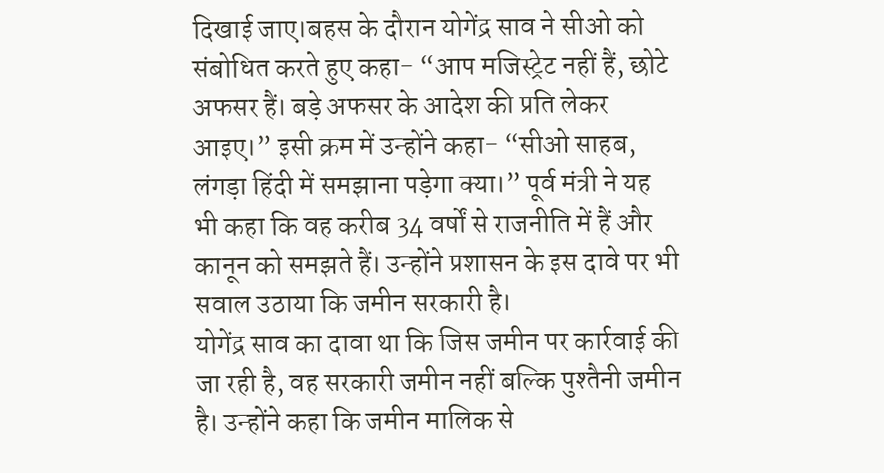दिखाई जाए।बहस के दौरान योगेंद्र साव ने सीओ को संबोधित करते हुए कहा- “आप मजिस्ट्रेट नहीं हैं, छोटे अफसर हैं। बड़े अफसर के आदेश की प्रति लेकर आइए।” इसी क्रम में उन्होंने कहा- “सीओ साहब, लंगड़ा हिंदी में समझाना पड़ेगा क्या।” पूर्व मंत्री ने यह भी कहा कि वह करीब 34 वर्षों से राजनीति में हैं और कानून को समझते हैं। उन्होंने प्रशासन के इस दावे पर भी सवाल उठाया कि जमीन सरकारी है।
योगेंद्र साव का दावा था कि जिस जमीन पर कार्रवाई की जा रही है, वह सरकारी जमीन नहीं बल्कि पुश्तैनी जमीन है। उन्होंने कहा कि जमीन मालिक से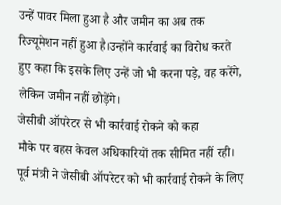उन्हें पावर मिला हुआ है और जमीन का अब तक रिज्यूमेशन नहीं हुआ है।उन्होंने कार्रवाई का विरोध करते हुए कहा कि इसके लिए उन्हें जो भी करना पड़े, वह करेंगे, लेकिन जमीन नहीं छोड़ेंगे।
जेसीबी ऑपरेटर से भी कार्रवाई रोकने को कहा
मौके पर बहस केवल अधिकारियों तक सीमित नहीं रही। पूर्व मंत्री ने जेसीबी ऑपरेटर को भी कार्रवाई रोकने के लिए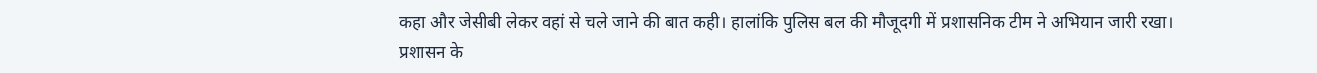कहा और जेसीबी लेकर वहां से चले जाने की बात कही। हालांकि पुलिस बल की मौजूदगी में प्रशासनिक टीम ने अभियान जारी रखा।
प्रशासन के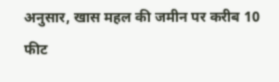अनुसार, खास महल की जमीन पर करीब 10 फीट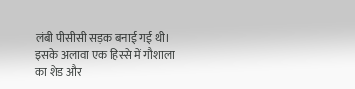लंबी पीसीसी सड़क बनाई गई थी। इसके अलावा एक हिस्से में गौशाला का शेड और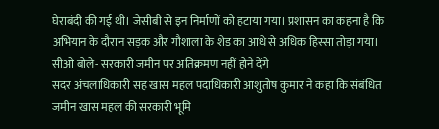घेराबंदी की गई थी। जेसीबी से इन निर्माणों को हटाया गया। प्रशासन का कहना है कि अभियान के दौरान सड़क और गौशाला के शेड का आधे से अधिक हिस्सा तोड़ा गया।
सीओ बोले- सरकारी जमीन पर अतिक्रमण नहीं होने देंगे
सदर अंचलाधिकारी सह खास महल पदाधिकारी आशुतोष कुमार ने कहा कि संबंधित जमीन खास महल की सरकारी भूमि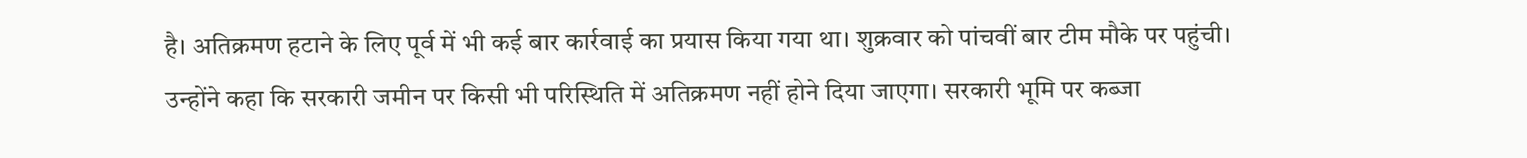है। अतिक्रमण हटाने के लिए पूर्व में भी कई बार कार्रवाई का प्रयास किया गया था। शुक्रवार को पांचवीं बार टीम मौके पर पहुंची।
उन्होंने कहा कि सरकारी जमीन पर किसी भी परिस्थिति में अतिक्रमण नहीं होने दिया जाएगा। सरकारी भूमि पर कब्जा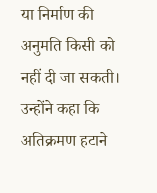या निर्माण की अनुमति किसी को नहीं दी जा सकती। उन्होंने कहा कि अतिक्रमण हटाने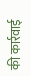की कार्रवाई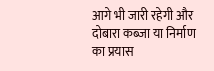आगे भी जारी रहेगी और दोबारा कब्जा या निर्माण का प्रयास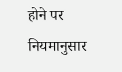होने पर नियमानुसार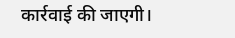कार्रवाई की जाएगी।